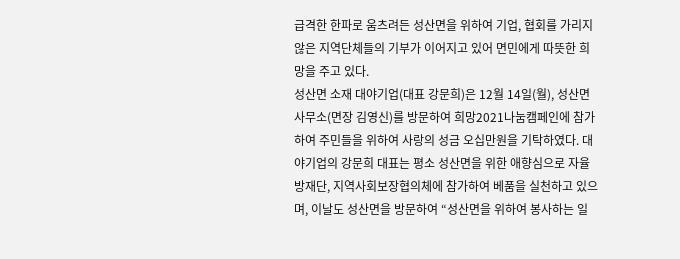급격한 한파로 움츠려든 성산면을 위하여 기업, 협회를 가리지 않은 지역단체들의 기부가 이어지고 있어 면민에게 따뜻한 희망을 주고 있다.
성산면 소재 대야기업(대표 강문희)은 12월 14일(월), 성산면사무소(면장 김영신)를 방문하여 희망2021나눔캠페인에 참가하여 주민들을 위하여 사랑의 성금 오십만원을 기탁하였다. 대야기업의 강문희 대표는 평소 성산면을 위한 애향심으로 자율방재단, 지역사회보장협의체에 참가하여 베품을 실천하고 있으며, 이날도 성산면을 방문하여 “성산면을 위하여 봉사하는 일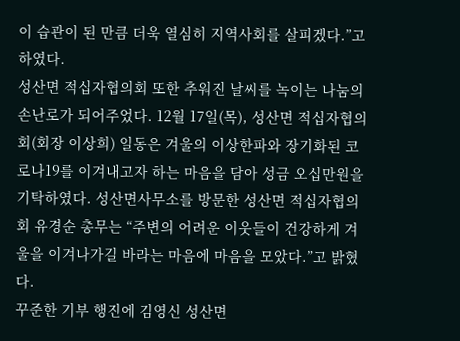이 습관이 된 만큼 더욱 열심히 지역사회를 살피겠다.”고 하였다.
성산면 적십자협의회 또한 추워진 날씨를 녹이는 나눔의 손난로가 되어주었다. 12월 17일(목), 성산면 적십자협의회(회장 이상희) 일동은 겨울의 이상한파와 장기화된 코로나19를 이겨내고자 하는 마음을 담아 성금 오십만원을 기탁하였다. 성산면사무소를 방문한 성산면 적십자협의회 유경순 총무는 “주변의 어려운 이웃들이 건강하게 겨울을 이겨나가길 바라는 마음에 마음을 모았다.”고 밝혔다.
꾸준한 기부 행진에 김영신 성산면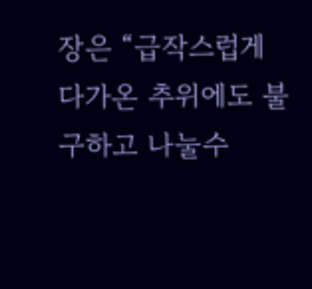장은 “급작스럽게 다가온 추위에도 불구하고 나눌수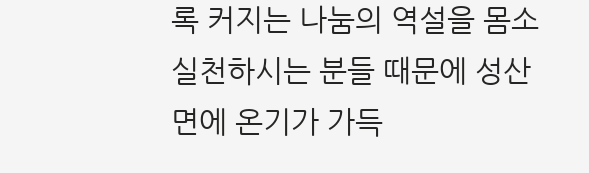록 커지는 나눔의 역설을 몸소 실천하시는 분들 때문에 성산면에 온기가 가득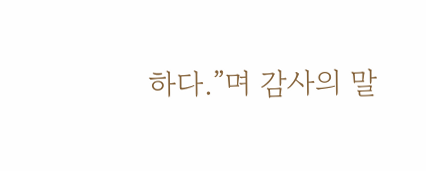하다.”며 감사의 말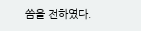씀을 전하였다.